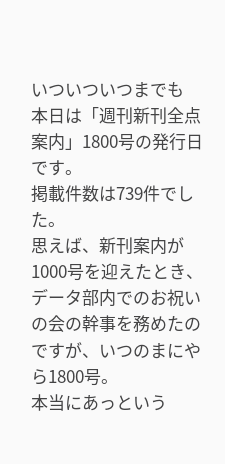いついついつまでも
本日は「週刊新刊全点案内」1800号の発行日です。
掲載件数は739件でした。
思えば、新刊案内が1000号を迎えたとき、データ部内でのお祝いの会の幹事を務めたのですが、いつのまにやら1800号。
本当にあっという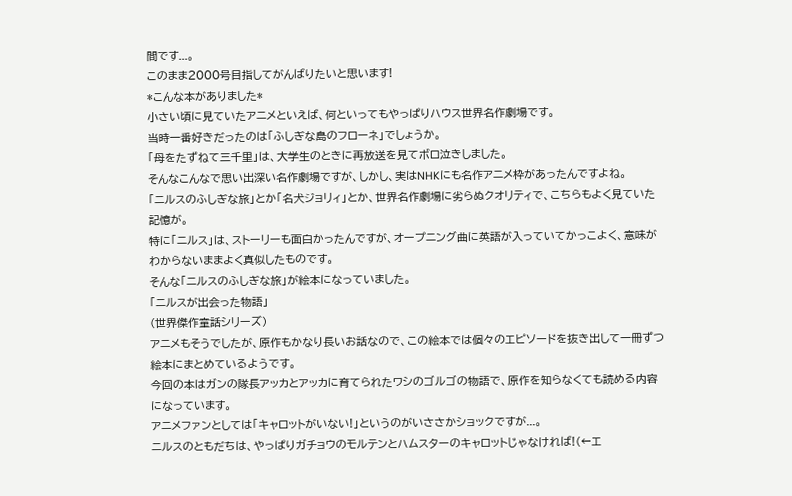間です...。
このまま2000号目指してがんばりたいと思います!
*こんな本がありました*
小さい頃に見ていたアニメといえば、何といってもやっぱりハウス世界名作劇場です。
当時一番好きだったのは「ふしぎな島のフローネ」でしょうか。
「母をたずねて三千里」は、大学生のときに再放送を見てボロ泣きしました。
そんなこんなで思い出深い名作劇場ですが、しかし、実はNHKにも名作アニメ枠があったんですよね。
「ニルスのふしぎな旅」とか「名犬ジョリィ」とか、世界名作劇場に劣らぬクオリティで、こちらもよく見ていた記憶が。
特に「ニルス」は、ストーリーも面白かったんですが、オープニング曲に英語が入っていてかっこよく、意味がわからないままよく真似したものです。
そんな「ニルスのふしぎな旅」が絵本になっていました。
「ニルスが出会った物語」
(世界傑作童話シリーズ)
アニメもそうでしたが、原作もかなり長いお話なので、この絵本では個々のエピソードを抜き出して一冊ずつ絵本にまとめているようです。
今回の本はガンの隊長アッカとアッカに育てられたワシのゴルゴの物語で、原作を知らなくても読める内容になっています。
アニメファンとしては「キャロットがいない!」というのがいささかショックですが...。
ニルスのともだちは、やっぱりガチョウのモルテンとハムスターのキャロットじゃなければ!(←エ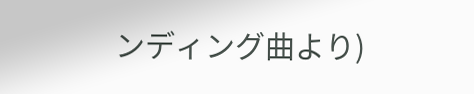ンディング曲より)